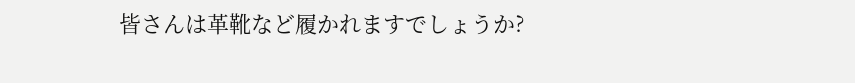皆さんは革靴など履かれますでしょうか?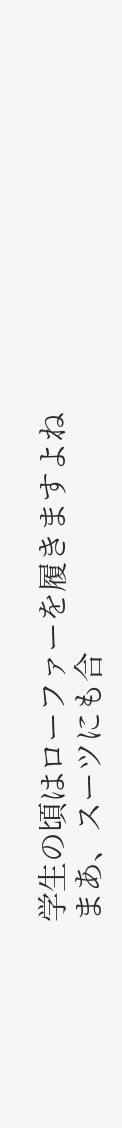学生の頃はローファーを履きますよね
まあ、スーツにも合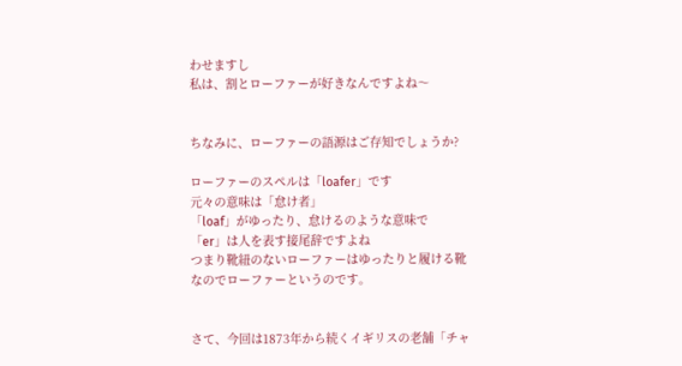わせますし
私は、割とローファーが好きなんですよね〜


ちなみに、ローファーの語源はご存知でしょうか?

ローファーのスペルは「loafer」です
元々の意味は「怠け者」
「loaf」がゆったり、怠けるのような意味で
「er」は人を表す接尾辞ですよね
つまり靴紐のないローファーはゆったりと履ける靴なのでローファーというのです。


さて、今回は1873年から続くイギリスの老舗「チャ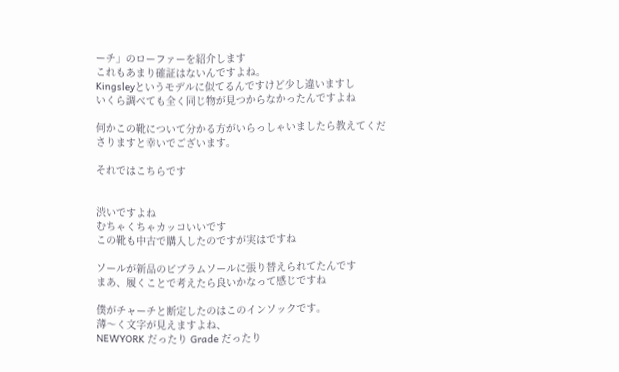ーチ」のローファーを紹介します
これもあまり確証はないんですよね。
Kingsleyというモデルに似てるんですけど少し違いますし
いくら調べても全く同じ物が見つからなかったんですよね

何かこの靴について分かる方がいらっしゃいましたら教えてくださりますと幸いでございます。

それではこちらです


渋いですよね
むちゃくちゃカッコいいです
この靴も中古で購入したのですが実はですね

ソールが新品のビブラムソールに張り替えられてたんです
まあ、履くことで考えたら良いかなって感じですね

僕がチャーチと断定したのはこのインソックです。
薄〜く文字が見えますよね、
NEWYORK だったり Grade だったり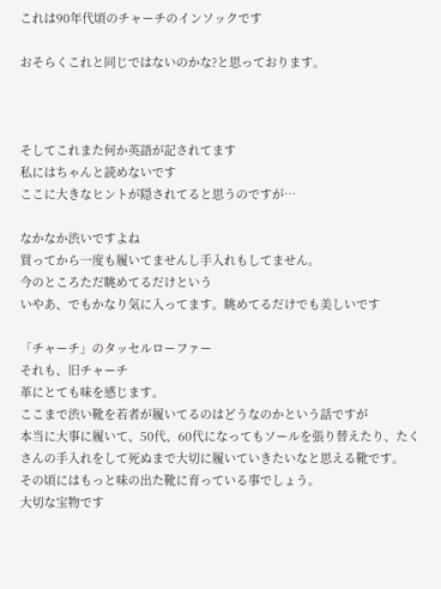これは90年代頃のチャーチのインソックです

おそらくこれと同じではないのかな?と思っております。



そしてこれまた何か英語が記されてます
私にはちゃんと読めないです
ここに大きなヒントが隠されてると思うのですが…

なかなか渋いですよね
買ってから一度も履いてませんし手入れもしてません。
今のところただ眺めてるだけという
いやあ、でもかなり気に入ってます。眺めてるだけでも美しいです

「チャーチ」のタッセルローファー
それも、旧チャーチ
革にとても味を感じます。
ここまで渋い靴を若者が履いてるのはどうなのかという話ですが
本当に大事に履いて、50代、60代になってもソールを張り替えたり、たくさんの手入れをして死ぬまで大切に履いていきたいなと思える靴です。
その頃にはもっと味の出た靴に育っている事でしょう。
大切な宝物です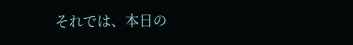それでは、本日の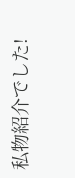私物紹介でした!